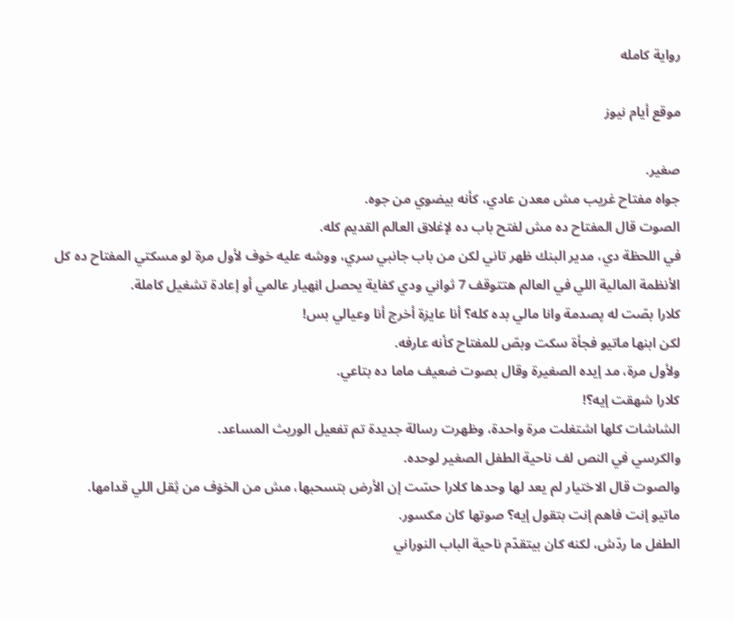رواية كامله

موقع أيام نيوز

صغير.
جواه مفتاح غريب مش معدن عادي، كأنه بيضوي من جوه.
الصوت قال المفتاح ده مش لفتح باب ده لإغلاق العالم القديم كله.
في اللحظة دي، مدير البنك ظهر تاني لكن من باب جانبي سري، ووشه عليه خوف لأول مرة لو مسكتي المفتاح ده كل الأنظمة المالية اللي في العالم هتتوقف 7 ثواني ودي كفاية يحصل اڼهيار عالمي أو إعادة تشغيل كاملة.
كلارا بصّت له پصدمة وانا مالي بده كله؟ أنا عايزة أخرج أنا وعيالي بس!
لكن ابنها ماتيو فجأة سكت وبصّ للمفتاح كأنه عارفه.
ولأول مرة، مد إيده الصغيرة وقال بصوت ضعيف ماما ده بتاعي.
كلارا شهقت إيه؟!
الشاشات كلها اشتغلت مرة واحدة، وظهرت رسالة جديدة تم تفعيل الوريث المساعد.
والكرسي في النص لف ناحية الطفل الصغير لوحده.
والصوت قال الاختيار لم يعد لها وحدها كلارا حسّت إن الأرض بتسحبها، مش من الخۏف من ثِقل اللي قدامها.
ماتيو إنت فاهم إنت بتقول إيه؟ صوتها كان مكسور.
الطفل ما ردّش، لكنه كان بيتقدّم ناحية الباب النوراني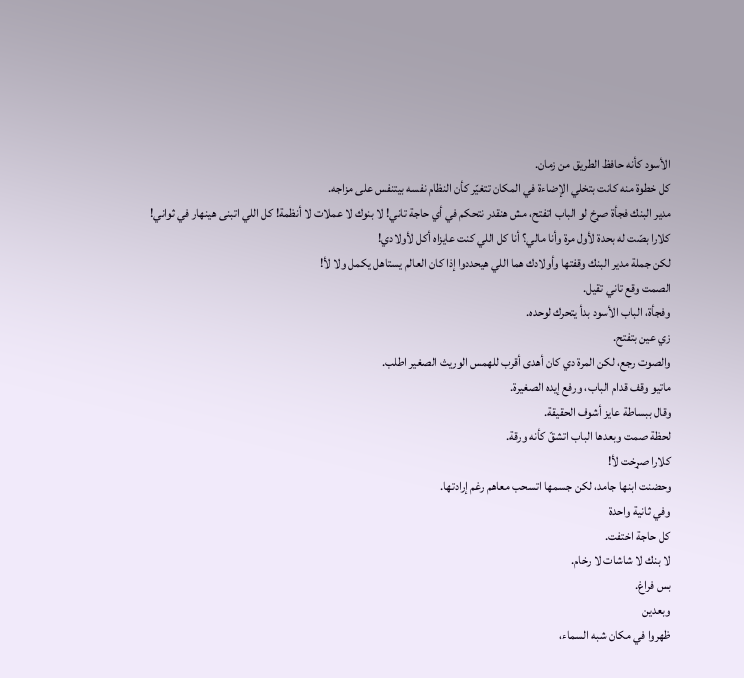الأسود كأنه حافظ الطريق من زمان.
كل خطوة منه كانت بتخلي الإضاءة في المكان تتغيّر كأن النظام نفسه بيتنفس على مزاجه.
مدير البنك فجأة صړخ لو الباب اتفتح، مش هنقدر نتحكم في أي حاجة تاني! لا بنوك لا عملات لا أنظمة! كل اللي اتبنى هينهار في ثواني!
كلارا بصّت له بحدة لأول مرة وأنا مالي؟ أنا كل اللي كنت عايزاه أكل لأولادي!
لكن جملة مدير البنك وقفتها وأولادك هما اللي هيحددوا إذا كان العالم يستاهل يكمل ولا لأ!
الصمت وقع تاني تقيل.
وفجأة، الباب الأسود بدأ يتحرك لوحده.
زي عين بتفتح.
والصوت رجع، لكن المرة دي كان أهدى أقرب للهمس الوريث الصغير اطلب.
ماتيو وقف قدام الباب، ورفع إيده الصغيرة.
وقال ببساطة عايز أشوف الحقيقة.
لحظة صمت وبعدها الباب اتشقّ كأنه ورقة.
كلارا صړخت لأ!
وحضنت ابنها جامد، لكن جسمها اتسحب معاهم رغم إرادتها.
وفي ثانية واحدة
كل حاجة اختفت.
لا بنك لا شاشات لا رخام.
بس فراغ.
وبعدين
ظهروا في مكان شبه السماء،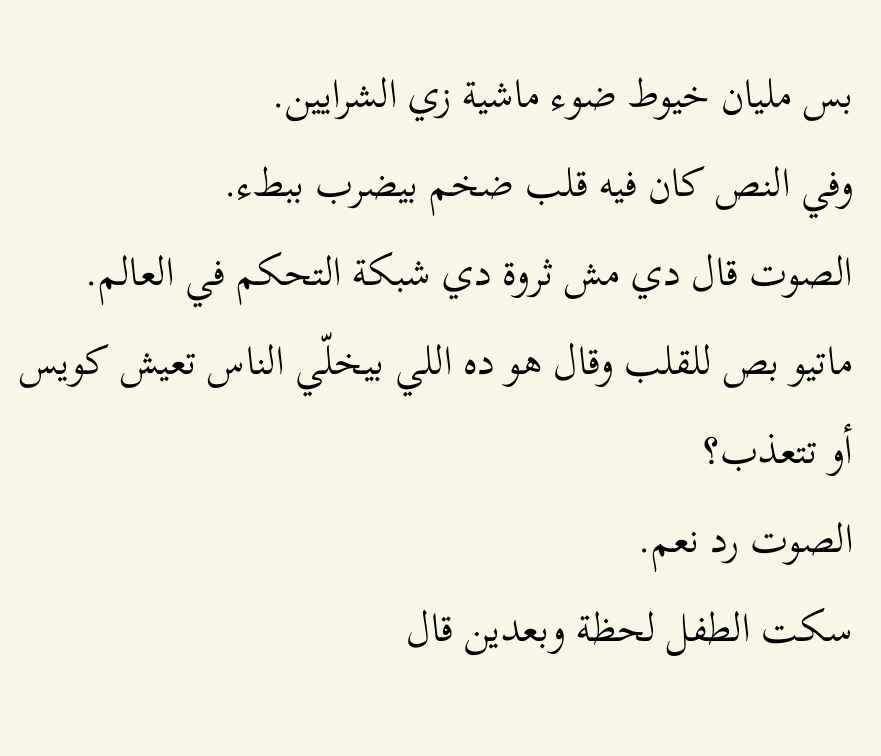بس مليان خيوط ضوء ماشية زي الشرايين.
وفي النص كان فيه قلب ضخم بيضرب ببطء.
الصوت قال دي مش ثروة دي شبكة التحكم في العالم.
ماتيو بص للقلب وقال هو ده اللي بيخلّي الناس تعيش كويس أو تتعذب؟
الصوت رد نعم.
سكت الطفل لحظة وبعدين قال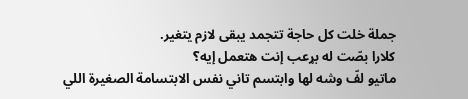جملة خلت كل حاجة تتجمد يبقى لازم يتغير.
كلارا بصّت له بړعب إنت هتعمل إيه؟
ماتيو لفّ وشه لها وابتسم تاني نفس الابتسامة الصغيرة اللي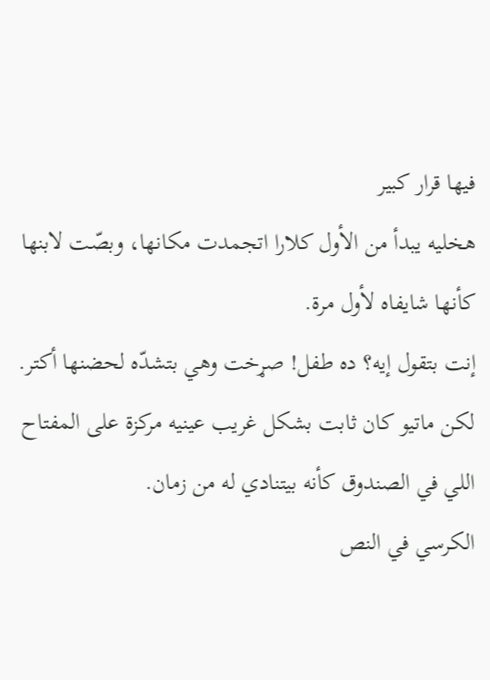فيها قرار كبير
هخليه يبدأ من الأول كلارا اتجمدت مكانها، وبصّت لابنها كأنها شايفاه لأول مرة.
إنت بتقول إيه؟ ده طفل! صړخت وهي بتشدّه لحضنها أكتر.
لكن ماتيو كان ثابت بشكل غريب عينيه مركزة على المفتاح اللي في الصندوق كأنه بيتنادي له من زمان.
الكرسي في النص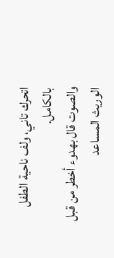اتحرك تاني، ولف ناحية الطفل بالكامل.
والصوت قال بهدوء أخطر من قبل الوريث المساعد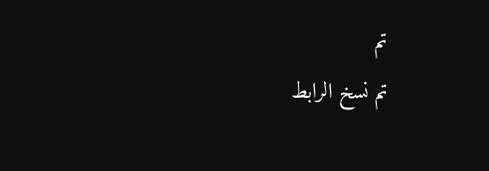تم
تم نسخ الرابط